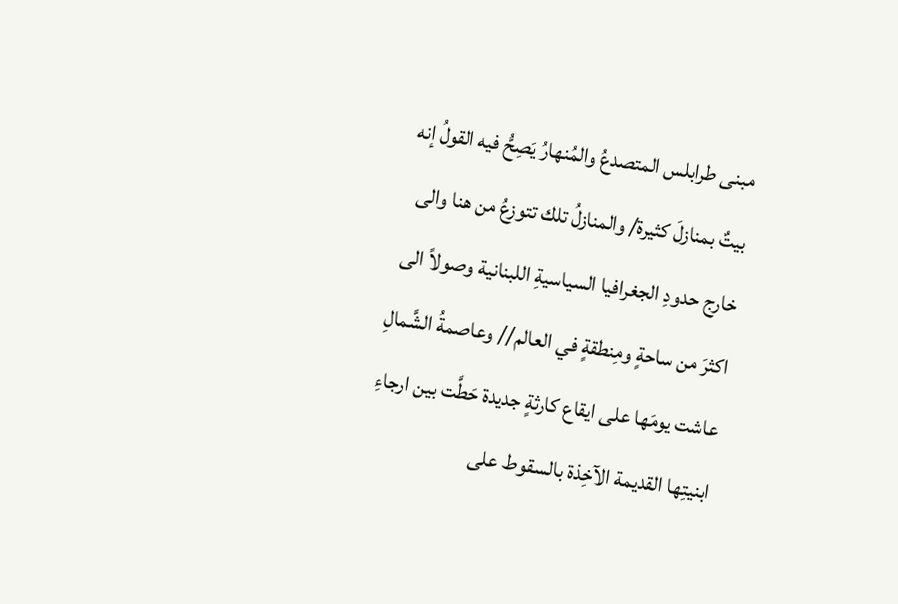مبنى طرابلس المتصدعُ والمُنهارُ يَصِحُّ فيه القولُ إنه بيتٌ بمنازلَ كثيرة/ والمنازلُ تلك تتوزعُ من هنا والى خارج حدودِ الجغرافيا السياسيةِ اللبنانية وصولاً الى اكثرَ من ساحةٍ ومِنطقةٍ في العالم// وعاصمةُ الشَّمالِ عاشت يومَها على ايقاع كارثةٍ جديدة حَطَّت بين ارجاءِ ابنيتِها القديمة الآخِذة بالسقوط على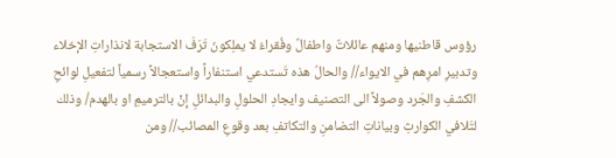رؤوس قاطنيها ومنهم عائلاتٌ واطفالٌ وفُقراءُ لا يملِكونَ تَرَفَ الاستجابة لانذاراتِ الإخلاء وتدبيرِ امرِهم في الايواء// والحالُ هذه تَستدعي استنفاراً واستعجالاً رسمياً لتفعيلِ لوائحِ الكشفِ والجَرد وصولاً الى التصنيف وايجادِ الحلولِ والبدائلِ إنْ بالترميمِ او بالهدم/ وذلك لتَلافي الكوارثِ وبياناتِ التضامنِ والتكاتفِ بعد وقوعِ المصائب// ومن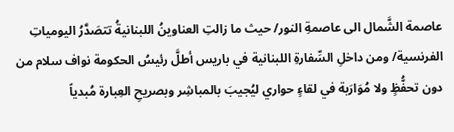عاصمة الشَّمال الى عاصمةِ النور/ حيث ما زالتِ العناوينُ اللبنانيةُ تتصَدَّرُ اليومياتِ الفرنسية/ ومن داخلِ السِّفارةِ اللبنانية في باريس أطلَّ رئيسُ الحكومة نواف سلام من دون تحفُّظٍ ولا مُوَارَبة في لقاءٍ حواري ليُجيبَ بالمباشِر وبصريحِ العِبارة مُبدياً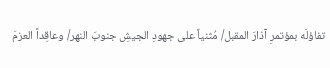تفاؤلَه بمؤتمرِ آذارَ المقبل/ مُثنياً على جهودِ الجيشِ جنوبَ النهر/ وعاقِداً العزمَ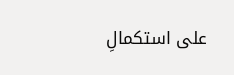على استكمالِ